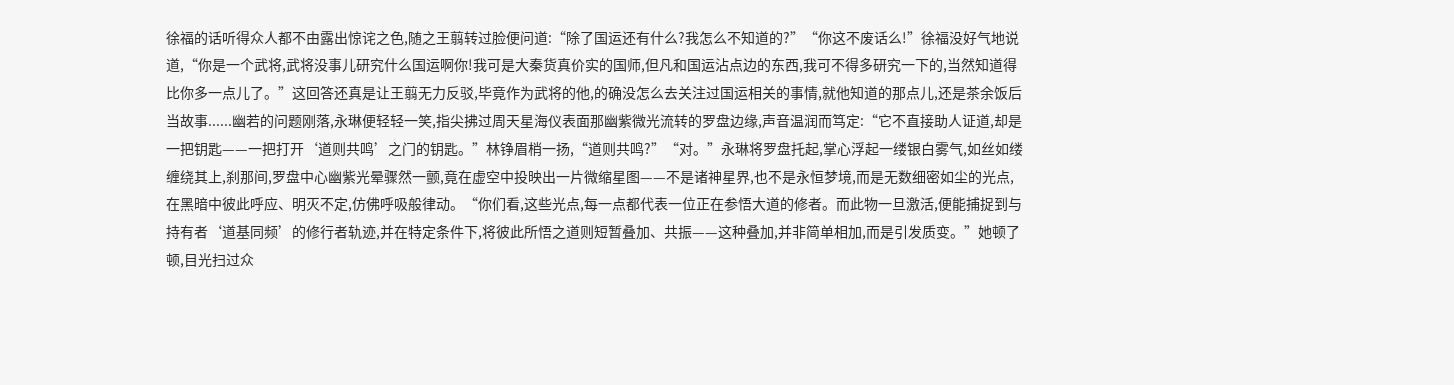徐福的话听得众人都不由露出惊诧之色,随之王翦转过脸便问道:“除了国运还有什么?我怎么不知道的?”“你这不废话么!”徐福没好气地说道,“你是一个武将,武将没事儿研究什么国运啊你!我可是大秦货真价实的国师,但凡和国运沾点边的东西,我可不得多研究一下的,当然知道得比你多一点儿了。”这回答还真是让王翦无力反驳,毕竟作为武将的他,的确没怎么去关注过国运相关的事情,就他知道的那点儿,还是茶余饭后当故事......幽若的问题刚落,永琳便轻轻一笑,指尖拂过周天星海仪表面那幽紫微光流转的罗盘边缘,声音温润而笃定:“它不直接助人证道,却是一把钥匙——一把打开‘道则共鸣’之门的钥匙。”林铮眉梢一扬,“道则共鸣?”“对。”永琳将罗盘托起,掌心浮起一缕银白雾气,如丝如缕缠绕其上,刹那间,罗盘中心幽紫光晕骤然一颤,竟在虚空中投映出一片微缩星图——不是诸神星界,也不是永恒梦境,而是无数细密如尘的光点,在黑暗中彼此呼应、明灭不定,仿佛呼吸般律动。“你们看,这些光点,每一点都代表一位正在参悟大道的修者。而此物一旦激活,便能捕捉到与持有者‘道基同频’的修行者轨迹,并在特定条件下,将彼此所悟之道则短暂叠加、共振——这种叠加,并非简单相加,而是引发质变。”她顿了顿,目光扫过众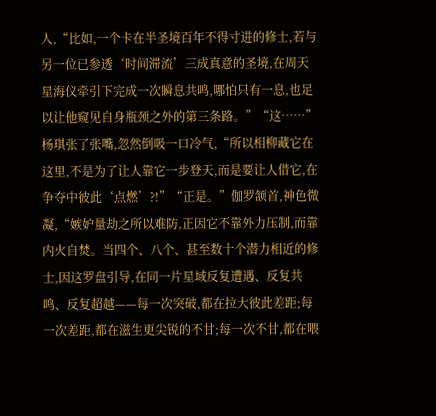人,“比如,一个卡在半圣境百年不得寸进的修士,若与另一位已参透‘时间滞流’三成真意的圣境,在周天星海仪牵引下完成一次瞬息共鸣,哪怕只有一息,也足以让他窥见自身瓶颈之外的第三条路。”“这……”杨琪张了张嘴,忽然倒吸一口冷气,“所以相柳藏它在这里,不是为了让人靠它一步登天,而是要让人借它,在争夺中彼此‘点燃’?!”“正是。”伽罗颔首,神色微凝,“嫉妒量劫之所以难防,正因它不靠外力压制,而靠内火自焚。当四个、八个、甚至数十个潜力相近的修士,因这罗盘引导,在同一片星域反复遭遇、反复共鸣、反复超越——每一次突破,都在拉大彼此差距;每一次差距,都在滋生更尖锐的不甘;每一次不甘,都在喂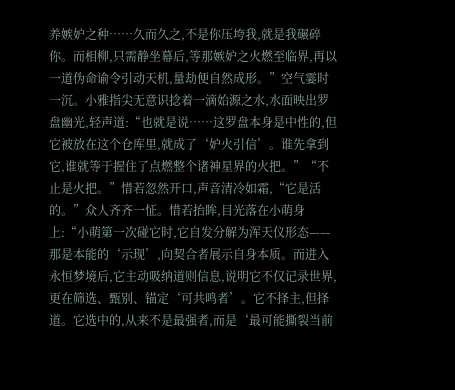养嫉妒之种……久而久之,不是你压垮我,就是我碾碎你。而相柳,只需静坐幕后,等那嫉妒之火燃至临界,再以一道伪命谕令引动天机,量劫便自然成形。”空气霎时一沉。小雅指尖无意识捻着一滴始源之水,水面映出罗盘幽光,轻声道:“也就是说……这罗盘本身是中性的,但它被放在这个仓库里,就成了‘妒火引信’。谁先拿到它,谁就等于握住了点燃整个诸神星界的火把。”“不止是火把。”惜若忽然开口,声音清冷如霜,“它是活的。”众人齐齐一怔。惜若抬眸,目光落在小萌身上:“小萌第一次碰它时,它自发分解为浑天仪形态——那是本能的‘示现’,向契合者展示自身本质。而进入永恒梦境后,它主动吸纳道则信息,说明它不仅记录世界,更在筛选、甄别、锚定‘可共鸣者’。它不择主,但择道。它选中的,从来不是最强者,而是‘最可能撕裂当前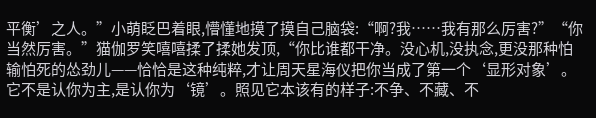平衡’之人。”小萌眨巴着眼,懵懂地摸了摸自己脑袋:“啊?我……我有那么厉害?”“你当然厉害。”猫伽罗笑嘻嘻揉了揉她发顶,“你比谁都干净。没心机,没执念,更没那种怕输怕死的怂劲儿——恰恰是这种纯粹,才让周天星海仪把你当成了第一个‘显形对象’。它不是认你为主,是认你为‘镜’。照见它本该有的样子:不争、不藏、不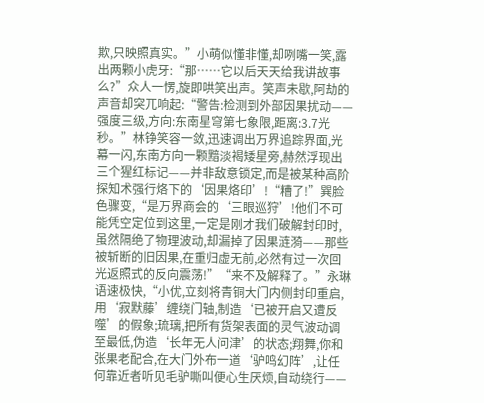欺,只映照真实。”小萌似懂非懂,却咧嘴一笑,露出两颗小虎牙:“那……它以后天天给我讲故事么?”众人一愣,旋即哄笑出声。笑声未歇,阿劫的声音却突兀响起:“警告:检测到外部因果扰动——强度三级,方向:东南星穹第七象限,距离:3.7光秒。”林铮笑容一敛,迅速调出万界追踪界面,光幕一闪,东南方向一颗黯淡褐矮星旁,赫然浮现出三个猩红标记——并非敌意锁定,而是被某种高阶探知术强行烙下的‘因果烙印’!“糟了!”巽脸色骤变,“是万界商会的‘三眼巡狩’!他们不可能凭空定位到这里,一定是刚才我们破解封印时,虽然隔绝了物理波动,却漏掉了因果涟漪——那些被斩断的旧因果,在重归虚无前,必然有过一次回光返照式的反向震荡!”“来不及解释了。”永琳语速极快,“小优,立刻将青铜大门内侧封印重启,用‘寂默藤’缠绕门轴,制造‘已被开启又遭反噬’的假象;琉璃,把所有货架表面的灵气波动调至最低,伪造‘长年无人问津’的状态;翔舞,你和张果老配合,在大门外布一道‘驴鸣幻阵’,让任何靠近者听见毛驴嘶叫便心生厌烦,自动绕行——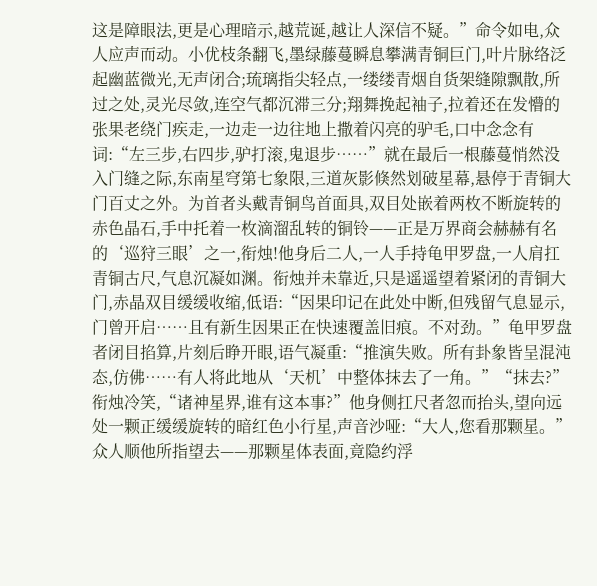这是障眼法,更是心理暗示,越荒诞,越让人深信不疑。”命令如电,众人应声而动。小优枝条翻飞,墨绿藤蔓瞬息攀满青铜巨门,叶片脉络泛起幽蓝微光,无声闭合;琉璃指尖轻点,一缕缕青烟自货架缝隙飘散,所过之处,灵光尽敛,连空气都沉滞三分;翔舞挽起袖子,拉着还在发懵的张果老绕门疾走,一边走一边往地上撒着闪亮的驴毛,口中念念有词:“左三步,右四步,驴打滚,鬼退步……”就在最后一根藤蔓悄然没入门缝之际,东南星穹第七象限,三道灰影倏然划破星幕,悬停于青铜大门百丈之外。为首者头戴青铜鸟首面具,双目处嵌着两枚不断旋转的赤色晶石,手中托着一枚滴溜乱转的铜铃——正是万界商会赫赫有名的‘巡狩三眼’之一,衔烛!他身后二人,一人手持龟甲罗盘,一人肩扛青铜古尺,气息沉凝如渊。衔烛并未靠近,只是遥遥望着紧闭的青铜大门,赤晶双目缓缓收缩,低语:“因果印记在此处中断,但残留气息显示,门曾开启……且有新生因果正在快速覆盖旧痕。不对劲。”龟甲罗盘者闭目掐算,片刻后睁开眼,语气凝重:“推演失败。所有卦象皆呈混沌态,仿佛……有人将此地从‘天机’中整体抹去了一角。”“抹去?”衔烛冷笑,“诸神星界,谁有这本事?”他身侧扛尺者忽而抬头,望向远处一颗正缓缓旋转的暗红色小行星,声音沙哑:“大人,您看那颗星。”众人顺他所指望去——那颗星体表面,竟隐约浮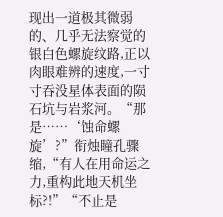现出一道极其微弱的、几乎无法察觉的银白色螺旋纹路,正以肉眼难辨的速度,一寸寸吞没星体表面的陨石坑与岩浆河。“那是……‘蚀命螺旋’?”衔烛瞳孔骤缩,“有人在用命运之力,重构此地天机坐标?!”“不止是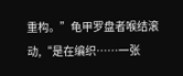重构。”龟甲罗盘者喉结滚动,“是在编织……一张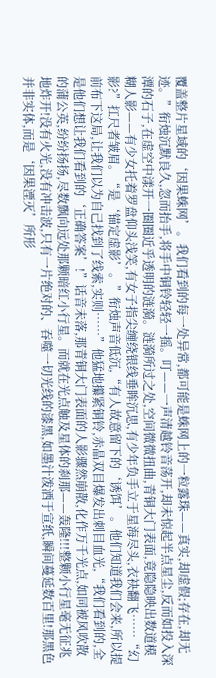覆盖整片星域的‘因果蛛网’。我们看到的每一处异常,都可能是蛛网上的一粒露珠——真实,却虚假;存在,却无迹。”衔烛沉默良久,忽而抬手,将手中铜铃轻轻一摇。叮——一声清越铃音荡开,却未惊起半点星尘,反而如投入深潭的石子,在虚空中漾开一圈圈近乎透明的涟漪。涟漪所过之处,空间微微扭曲,青铜大门表面,竟隐隐映出数道模糊人影——有少女托着罗盘仰头浅笑,有女子指尖缠绕银线垂眸沉思,有少年负手立于星海尽头,衣袂翻飞……“幻影?”扛尺者皱眉。“是‘锚定虚影’。”衔烛声音低沉,“有人故意留下的‘诱饵’。他们知道我们会来,所以提前布下这局,让我们以为自己找到了线索,实则……”他猛地攥紧铜铃,赤晶双目爆发出刺目血光,“我们看到的,全是他们想让我们看到的‘正确答案’!”话音未落,那青铜大门表面的人影骤然崩散,化作万千光点,如同被风吹散的蒲公英,纷纷扬扬,尽数飘向远处那颗暗红小行星。而就在光点触及星体的刹那——轰隆!!!整颗小行星毫无征兆地炸开!没有火光,没有冲击波,只有一片绝对的、吞噬一切光线的漆黑,如墨汁泼洒于宣纸,瞬间蔓延数百里!那黑色并非实体,而是‘因果湮灭’所形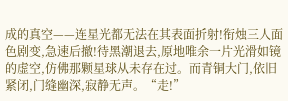成的真空——连星光都无法在其表面折射!衔烛三人面色剧变,急速后撤!待黑潮退去,原地唯余一片光滑如镜的虚空,仿佛那颗星球从未存在过。而青铜大门,依旧紧闭,门缝幽深,寂静无声。“走!”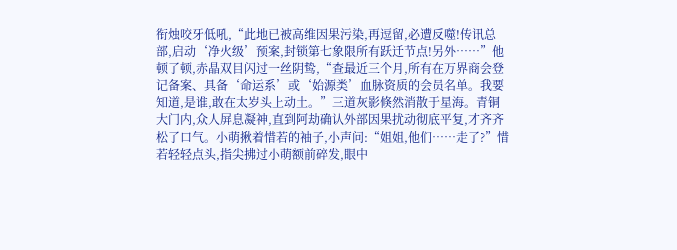衔烛咬牙低吼,“此地已被高维因果污染,再逗留,必遭反噬!传讯总部,启动‘净火级’预案,封锁第七象限所有跃迁节点!另外……”他顿了顿,赤晶双目闪过一丝阴鸷,“查最近三个月,所有在万界商会登记备案、具备‘命运系’或‘始源类’血脉资质的会员名单。我要知道,是谁,敢在太岁头上动土。”三道灰影倏然消散于星海。青铜大门内,众人屏息凝神,直到阿劫确认外部因果扰动彻底平复,才齐齐松了口气。小萌揪着惜若的袖子,小声问:“姐姐,他们……走了?”惜若轻轻点头,指尖拂过小萌额前碎发,眼中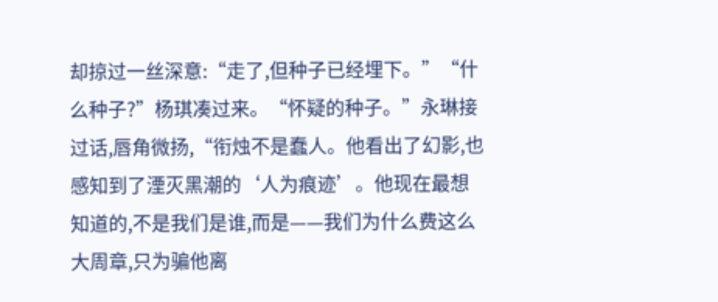却掠过一丝深意:“走了,但种子已经埋下。”“什么种子?”杨琪凑过来。“怀疑的种子。”永琳接过话,唇角微扬,“衔烛不是蠢人。他看出了幻影,也感知到了湮灭黑潮的‘人为痕迹’。他现在最想知道的,不是我们是谁,而是——我们为什么费这么大周章,只为骗他离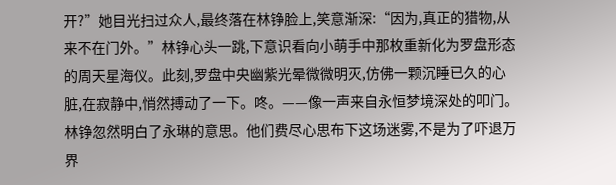开?”她目光扫过众人,最终落在林铮脸上,笑意渐深:“因为,真正的猎物,从来不在门外。”林铮心头一跳,下意识看向小萌手中那枚重新化为罗盘形态的周天星海仪。此刻,罗盘中央幽紫光晕微微明灭,仿佛一颗沉睡已久的心脏,在寂静中,悄然搏动了一下。咚。——像一声来自永恒梦境深处的叩门。林铮忽然明白了永琳的意思。他们费尽心思布下这场迷雾,不是为了吓退万界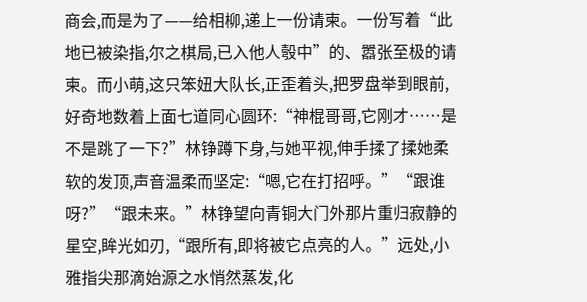商会,而是为了——给相柳,递上一份请柬。一份写着“此地已被染指,尔之棋局,已入他人彀中”的、嚣张至极的请柬。而小萌,这只笨妞大队长,正歪着头,把罗盘举到眼前,好奇地数着上面七道同心圆环:“神棍哥哥,它刚才……是不是跳了一下?”林铮蹲下身,与她平视,伸手揉了揉她柔软的发顶,声音温柔而坚定:“嗯,它在打招呼。”“跟谁呀?”“跟未来。”林铮望向青铜大门外那片重归寂静的星空,眸光如刃,“跟所有,即将被它点亮的人。”远处,小雅指尖那滴始源之水悄然蒸发,化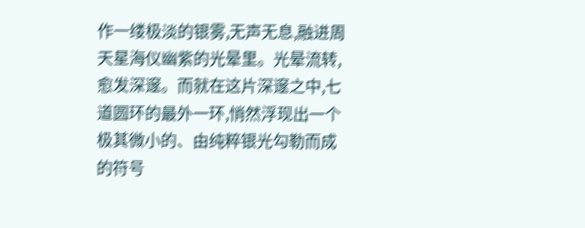作一缕极淡的银雾,无声无息,融进周天星海仪幽紫的光晕里。光晕流转,愈发深邃。而就在这片深邃之中,七道圆环的最外一环,悄然浮现出一个极其微小的、由纯粹银光勾勒而成的符号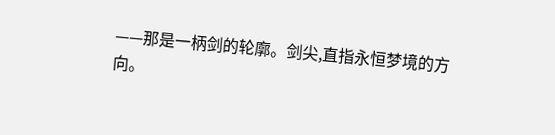——那是一柄剑的轮廓。剑尖,直指永恒梦境的方向。